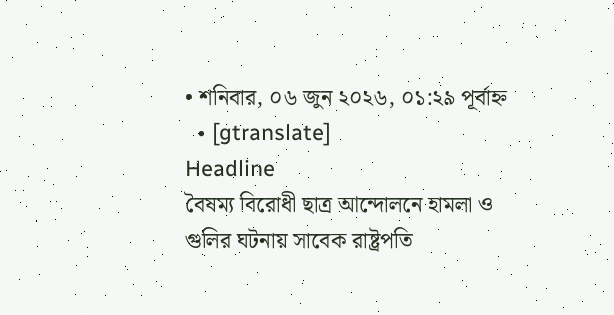• শনিবার, ০৬ জুন ২০২৬, ০১:২৯ পূর্বাহ্ন
  • [gtranslate]
Headline
বৈষম্য বিরোধী ছাত্র আন্দোলনে হামলা ও গুলির ঘটনায় সাবেক রাষ্ট্রপতি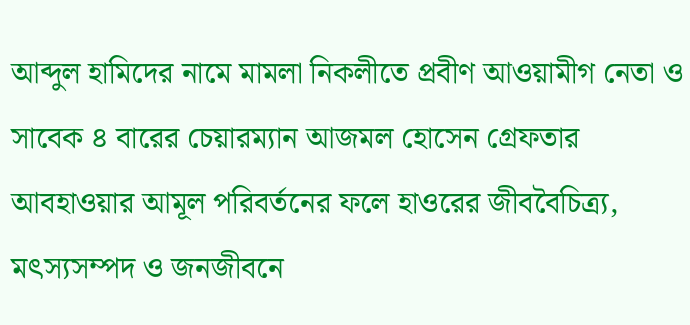আব্দুল হামিদের নামে মামলা নিকলীতে প্রবীণ আওয়ামীগ নেতা ও সাবেক ৪ বারের চেয়ারম্যান আজমল হোসেন গ্রেফতার  আবহাওয়ার আমূল পরিবর্তনের ফলে হাওরের জীববৈচিত্র্য, মৎস্যসম্পদ ও জনজীবনে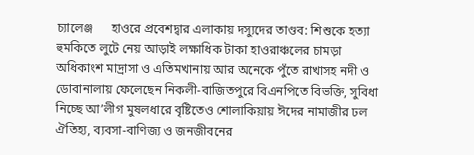চ্যালেঞ্জ      হাওরে প্রবেশদ্বার এলাকায় দস্যুদের তাণ্ডব: শিশুকে হত্যা হুমকিতে লুটে নেয় আড়াই লক্ষাধিক টাকা হাওরাঞ্চলের চামড়া অধিকাংশ মাদ্রাসা ও এতিমখানায় আর অনেকে পুঁতে রাখাসহ নদী ও ডোবানালায় ফেলেছেন নিকলী-বাজিতপুরে বিএনপিতে বিভক্তি, সুবিধা নিচ্ছে আ’লীগ মুষলধারে বৃষ্টিতেও শোলাকিয়ায় ঈদের নামাজীর ঢল ঐতিহ্য, ব্যবসা-বাণিজ্য ও জনজীবনের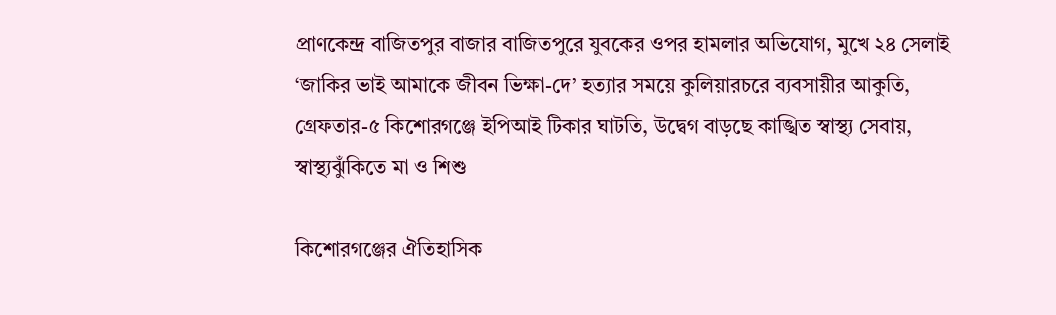প্রাণকেন্দ্র বাজিতপুর বাজার বাজিতপুরে যুবকের ওপর হামলার অভিযোগ, মুখে ২৪ সেলাই ‘জাকির ভাই আমাকে জীবন ভিক্ষা-দে’ হত্যার সময়ে কুলিয়ারচরে ব্যবসায়ীর আকুতি, গ্রেফতার-৫ কিশোরগঞ্জে ইপিআই টিকার ঘাটতি, উদ্বেগ বাড়ছে কাঙ্খিত স্বাস্থ্য সেবায়, স্বাস্থ্যঝুঁকিতে মা ও শিশু

কিশোরগঞ্জের ঐতিহাসিক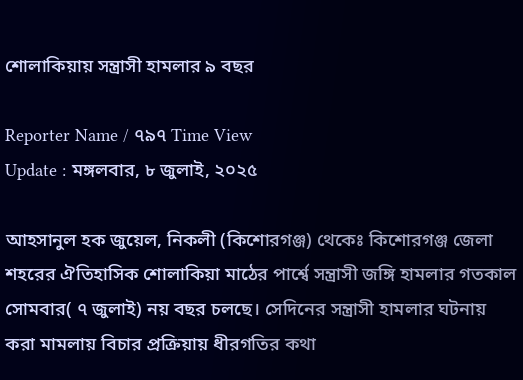শোলাকিয়ায় সন্ত্রাসী হামলার ৯ বছর

Reporter Name / ৭৯৭ Time View
Update : মঙ্গলবার, ৮ জুলাই, ২০২৫

আহসানুল হক জুয়েল, নিকলী (কিশোরগঞ্জ) থেকেঃ কিশোরগঞ্জ জেলা শহরের ঐতিহাসিক শোলাকিয়া মাঠের পার্শ্বে সন্ত্রাসী জঙ্গি হামলার গতকাল সোমবার( ৭ জুলাই) নয় বছর চলছে। সেদিনের সন্ত্রাসী হামলার ঘটনায় করা মামলায় বিচার প্রক্রিয়ায় ধীরগতির কথা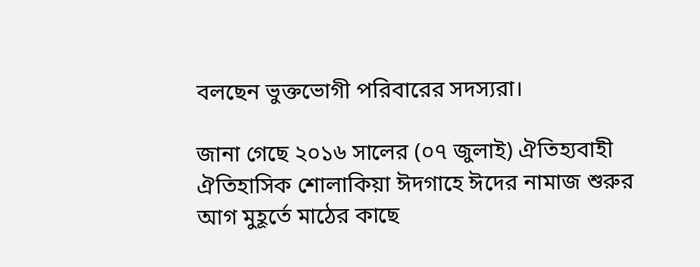বলছেন ভুক্তভোগী পরিবারের সদস্যরা।

জানা গেছে ২০১৬ সালের (০৭ জুলাই) ঐতিহ্যবাহী ঐতিহাসিক শোলাকিয়া ঈদগাহে ঈদের নামাজ শুরুর আগ মুহূর্তে মাঠের কাছে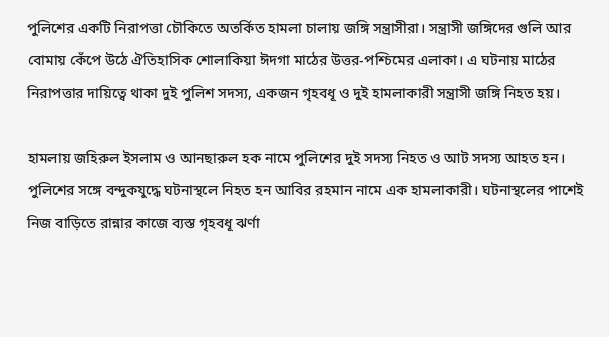পুলিশের একটি নিরাপত্তা চৌকিতে অতর্কিত হামলা চালায় জঙ্গি সন্ত্রাসীরা। সন্ত্রাসী জঙ্গিদের গুলি আর বোমায় কেঁপে উঠে ঐতিহাসিক শোলাকিয়া ঈদগা মাঠের উত্তর-পশ্চিমের এলাকা। এ ঘটনায় মাঠের নিরাপত্তার দায়িত্বে থাকা দুই পুলিশ সদস্য, একজন গৃহবধূ ও দুই হামলাকারী সন্ত্রাসী জঙ্গি নিহত হয়।

হামলায় জহিরুল ইসলাম ও আনছারুল হক নামে পুলিশের দুই সদস্য নিহত ও আট সদস্য আহত হন। পুলিশের সঙ্গে বন্দুকযুদ্ধে ঘটনাস্থলে নিহত হন আবির রহমান নামে এক হামলাকারী। ঘটনাস্থলের পাশেই নিজ বাড়িতে রান্নার কাজে ব্যস্ত গৃহবধূ ঝর্ণা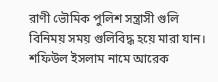রাণী ভৌমিক পুলিশ সন্ত্রাসী গুলি বিনিময় সময় গুলিবিদ্ধ হয়ে মারা যান। শফিউল ইসলাম নামে আরেক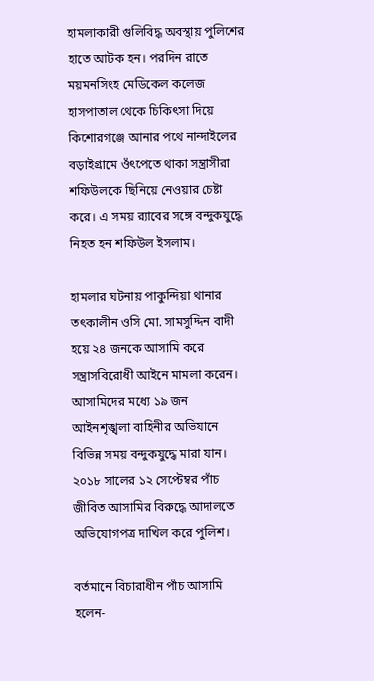হামলাকারী গুলিবিদ্ধ অবস্থায় পুলিশের হাতে আটক হন। পরদিন রাতে ময়মনসিংহ মেডিকেল কলেজ হাসপাতাল থেকে চিকিৎসা দিয়ে কিশোরগঞ্জে আনার পথে নান্দাইলের বড়াইগ্রামে ওঁৎপেতে থাকা সন্ত্রাসীরা শফিউলকে ছিনিয়ে নেওয়ার চেষ্টা করে। এ সময় র‌্যাবের সঙ্গে বন্দুকযুদ্ধে নিহত হন শফিউল ইসলাম।

হামলার ঘটনায় পাকুন্দিয়া থানার তৎকালীন ওসি মো. সামসুদ্দিন বাদী হয়ে ২৪ জনকে আসামি করে সন্ত্রাসবিরোধী আইনে মামলা করেন। আসামিদের মধ্যে ১৯ জন আইনশৃঙ্খলা বাহিনীর অভিযানে বিভিন্ন সময় বন্দুকযুদ্ধে মারা যান। ২০১৮ সালের ১২ সেপ্টেম্বর পাঁচ জীবিত আসামির বিরুদ্ধে আদালতে অভিযোগপত্র দাখিল করে পুলিশ।

বর্তমানে বিচারাধীন পাঁচ আসামি হলেন-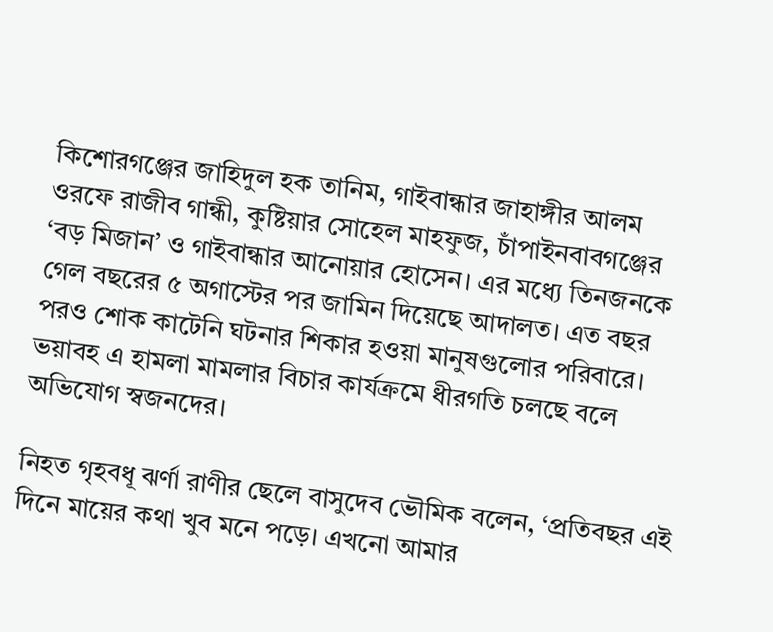কিশোরগঞ্জের জাহিদুল হক তানিম, গাইবান্ধার জাহাঙ্গীর আলম ওরফে রাজীব গান্ধী, কুষ্টিয়ার সোহেল মাহফুজ, চাঁপাইনবাবগঞ্জের ‘বড় মিজান’ ও গাইবান্ধার আনোয়ার হোসেন। এর মধ্যে তিনজনকে গেল বছরের ৫ অগাস্টের পর জামিন দিয়েছে আদালত। এত বছর পরও শোক কাটেনি ঘটনার শিকার হওয়া মানুষগুলোর পরিবারে। ভয়াবহ এ হামলা মামলার বিচার কার্যক্রমে ধীরগতি চলছে বলে অভিযোগ স্বজনদের।

নিহত গৃহবধূ ঝর্ণা রাণীর ছেলে বাসুদেব ভৌমিক বলেন, ‘প্রতিবছর এই দিনে মায়ের কথা খুব মনে পড়ে। এখনো আমার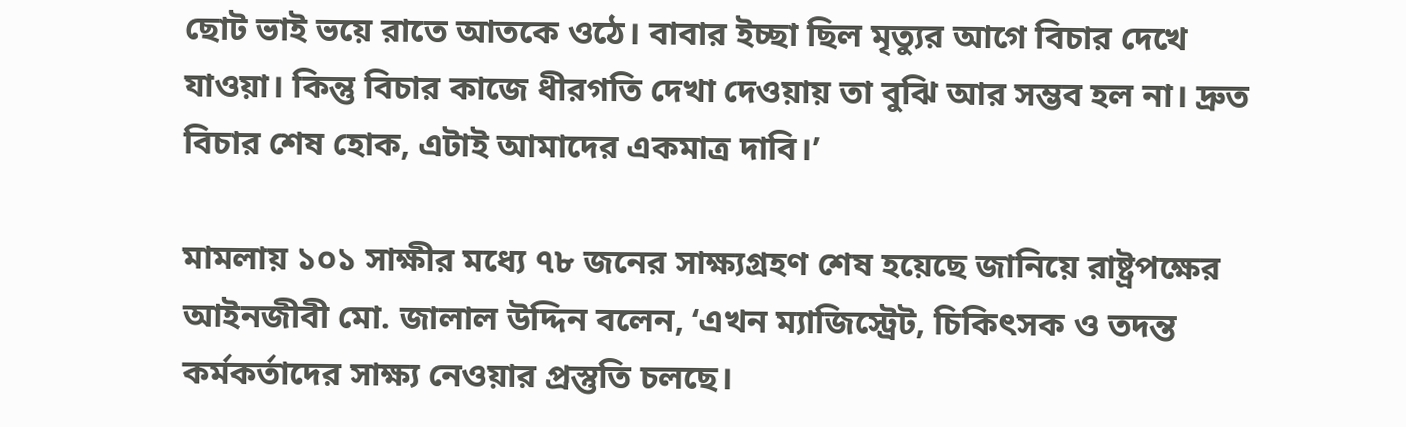ছোট ভাই ভয়ে রাতে আতকে ওঠে। বাবার ইচ্ছা ছিল মৃত্যুর আগে বিচার দেখে যাওয়া। কিন্তু বিচার কাজে ধীরগতি দেখা দেওয়ায় তা বুঝি আর সম্ভব হল না। দ্রুত বিচার শেষ হোক, এটাই আমাদের একমাত্র দাবি।’

মামলায় ১০১ সাক্ষীর মধ্যে ৭৮ জনের সাক্ষ্যগ্রহণ শেষ হয়েছে জানিয়ে রাষ্ট্রপক্ষের আইনজীবী মো. জালাল উদ্দিন বলেন, ‘এখন ম্যাজিস্ট্রেট, চিকিৎসক ও তদন্ত কর্মকর্তাদের সাক্ষ্য নেওয়ার প্রস্তুতি চলছে।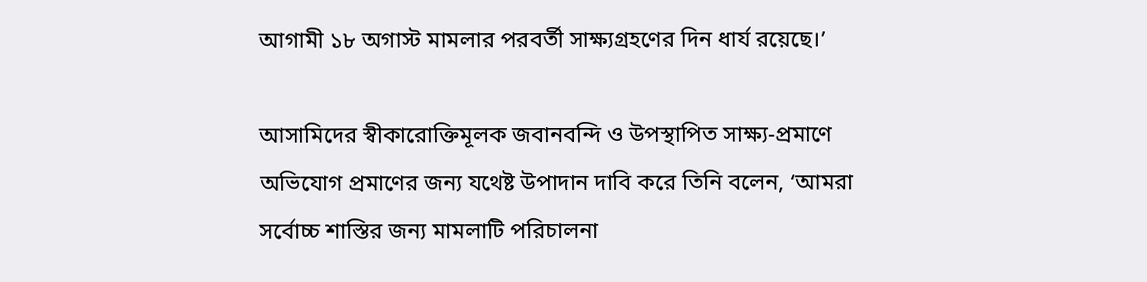আগামী ১৮ অগাস্ট মামলার পরবর্তী সাক্ষ্যগ্রহণের দিন ধার্য রয়েছে।’

আসামিদের স্বীকারোক্তিমূলক জবানবন্দি ও উপস্থাপিত সাক্ষ্য-প্রমাণে অভিযোগ প্রমাণের জন্য যথেষ্ট উপাদান দাবি করে তিনি বলেন, ‘আমরা সর্বোচ্চ শাস্তির জন্য মামলাটি পরিচালনা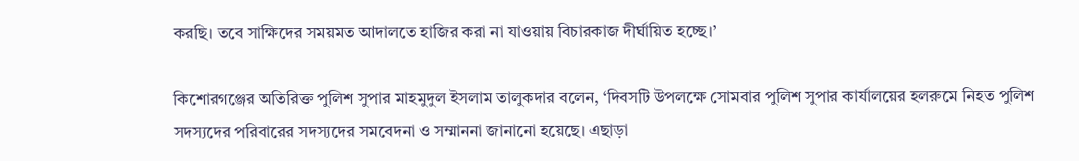করছি। তবে সাক্ষিদের সময়মত আদালতে হাজির করা না যাওয়ায় বিচারকাজ দীর্ঘায়িত হচ্ছে।’

কিশোরগঞ্জের অতিরিক্ত পুলিশ সুপার মাহমুদুল ইসলাম তালুকদার বলেন, ‘দিবসটি উপলক্ষে সোমবার পুলিশ সুপার কার্যালয়ের হলরুমে নিহত পুলিশ সদস্যদের পরিবারের সদস্যদের সমবেদনা ও সম্মাননা জানানো হয়েছে। এছাড়া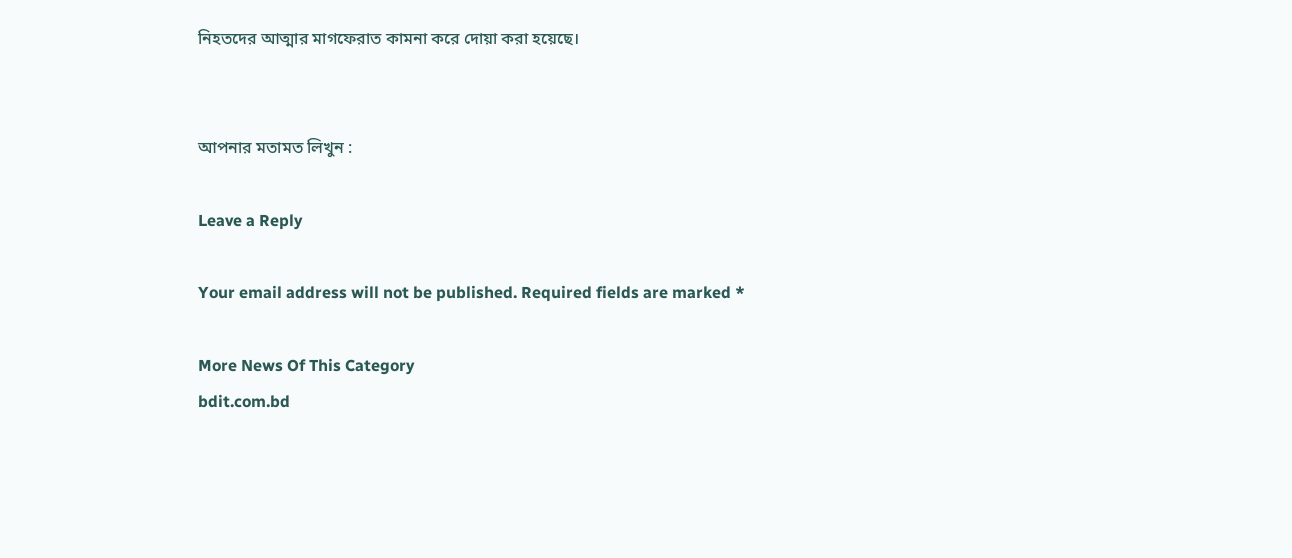নিহতদের আত্মার মাগফেরাত কামনা করে দোয়া করা হয়েছে।


আপনার মতামত লিখুন :

Leave a Reply

Your email address will not be published. Required fields are marked *

More News Of This Category
bdit.com.bd